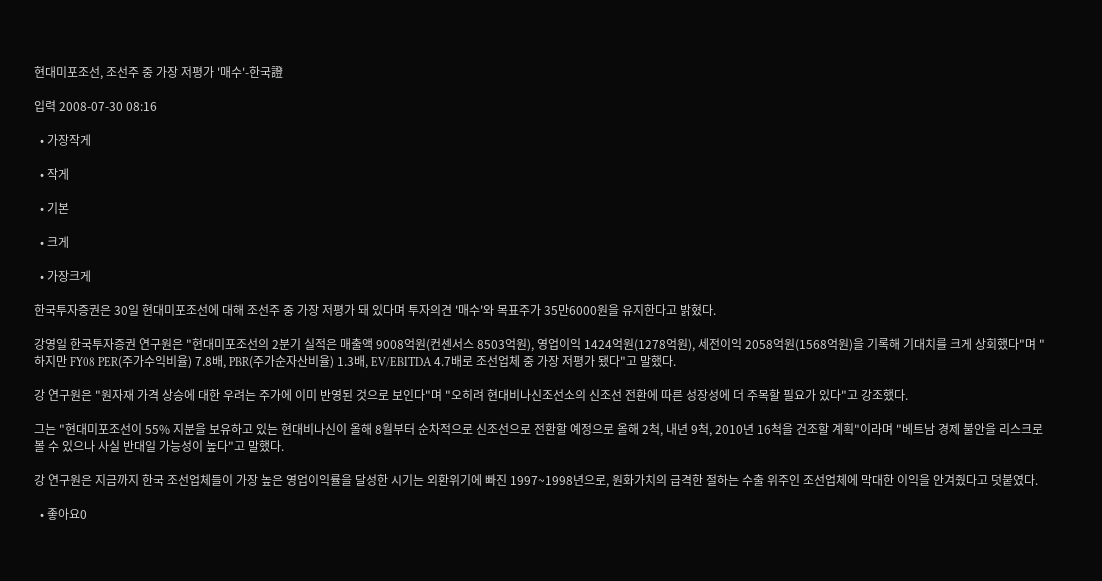현대미포조선, 조선주 중 가장 저평가 '매수'-한국證

입력 2008-07-30 08:16

  • 가장작게

  • 작게

  • 기본

  • 크게

  • 가장크게

한국투자증권은 30일 현대미포조선에 대해 조선주 중 가장 저평가 돼 있다며 투자의견 '매수'와 목표주가 35만6000원을 유지한다고 밝혔다.

강영일 한국투자증권 연구원은 "현대미포조선의 2분기 실적은 매출액 9008억원(컨센서스 8503억원), 영업이익 1424억원(1278억원), 세전이익 2058억원(1568억원)을 기록해 기대치를 크게 상회했다"며 "하지만 FY08 PER(주가수익비율) 7.8배, PBR(주가순자산비율) 1.3배, EV/EBITDA 4.7배로 조선업체 중 가장 저평가 됐다"고 말했다.

강 연구원은 "원자재 가격 상승에 대한 우려는 주가에 이미 반영된 것으로 보인다"며 "오히려 현대비나신조선소의 신조선 전환에 따른 성장성에 더 주목할 필요가 있다"고 강조했다.

그는 "현대미포조선이 55% 지분을 보유하고 있는 현대비나신이 올해 8월부터 순차적으로 신조선으로 전환할 예정으로 올해 2척, 내년 9척, 2010년 16척을 건조할 계획"이라며 "베트남 경제 불안을 리스크로 볼 수 있으나 사실 반대일 가능성이 높다"고 말했다.

강 연구원은 지금까지 한국 조선업체들이 가장 높은 영업이익률을 달성한 시기는 외환위기에 빠진 1997~1998년으로, 원화가치의 급격한 절하는 수출 위주인 조선업체에 막대한 이익을 안겨줬다고 덧붙였다.

  • 좋아요0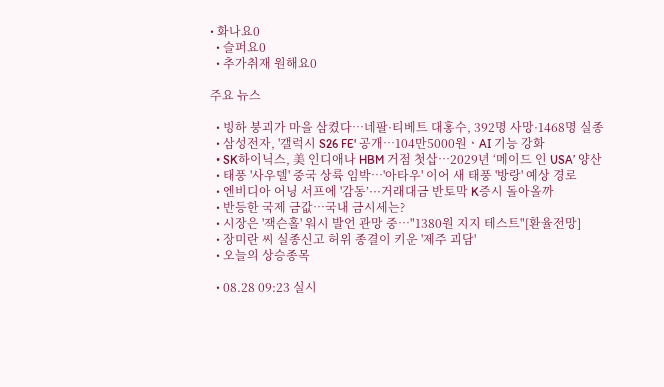• 화나요0
  • 슬퍼요0
  • 추가취재 원해요0

주요 뉴스

  • 빙하 붕괴가 마을 삼켰다…네팔·티베트 대홍수, 392명 사망·1468명 실종
  • 삼성전자, '갤럭시 S26 FE' 공개⋯104만5000원ㆍAI 기능 강화
  • SK하이닉스, 美 인디애나 HBM 거점 첫삽…2029년 ‘메이드 인 USA’ 양산
  • 태풍 '사우델' 중국 상륙 임박…'아타우' 이어 새 태풍 '방랑' 예상 경로
  • 엔비디아 어닝 서프에 '감동’···거래대금 반토막 K증시 돌아올까
  • 반등한 국제 금값…국내 금시세는?
  • 시장은 '잭슨홀' 워시 발언 관망 중⋯"1380원 지지 테스트"[환율전망]
  • 장미란 씨 실종신고 허위 종결이 키운 '제주 괴담'
  • 오늘의 상승종목

  • 08.28 09:23 실시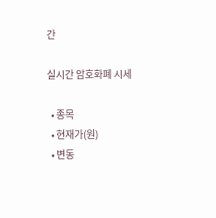간

실시간 암호화폐 시세

  • 종목
  • 현재가(원)
  • 변동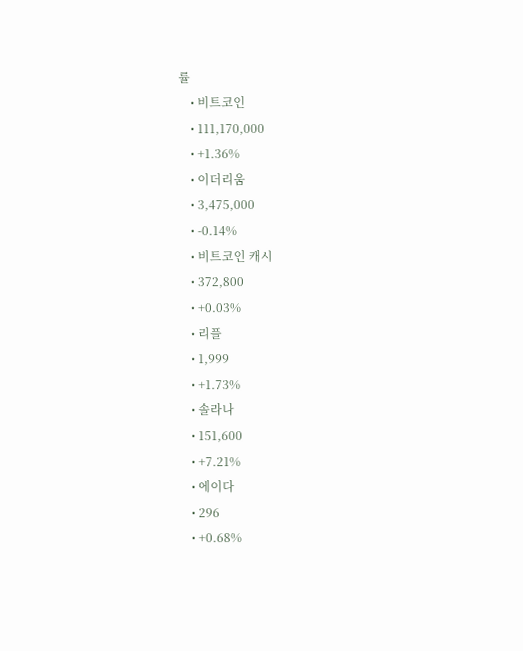률
    • 비트코인
    • 111,170,000
    • +1.36%
    • 이더리움
    • 3,475,000
    • -0.14%
    • 비트코인 캐시
    • 372,800
    • +0.03%
    • 리플
    • 1,999
    • +1.73%
    • 솔라나
    • 151,600
    • +7.21%
    • 에이다
    • 296
    • +0.68%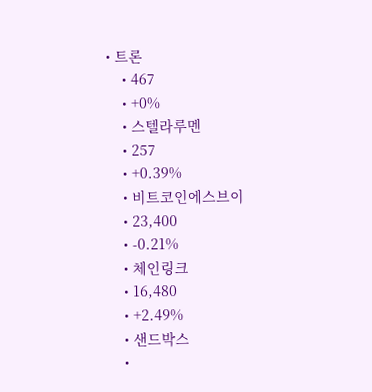• 트론
    • 467
    • +0%
    • 스텔라루멘
    • 257
    • +0.39%
    • 비트코인에스브이
    • 23,400
    • -0.21%
    • 체인링크
    • 16,480
    • +2.49%
    • 샌드박스
    •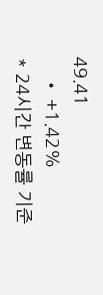49.41
    • +1.42%
* 24시간 변동률 기준